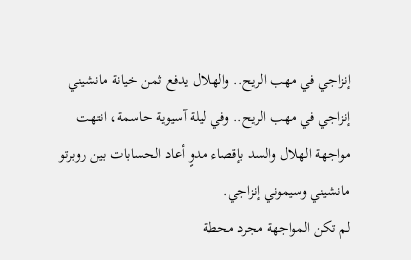إنزاجي في مهب الريح.. والهلال يدفع ثمن خيانة مانشيني
إنزاجي في مهب الريح.. وفي ليلة آسيوية حاسمة، انتهت مواجهة الهلال والسد بإقصاء مدوٍ أعاد الحسابات بين روبرتو مانشيني وسيموني إنزاجي.
لم تكن المواجهة مجرد محطة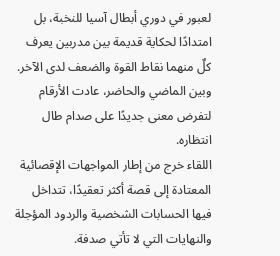لعبور في دوري أبطال آسيا للنخبة، بل امتدادًا لحكاية قديمة بين مدربين يعرف كلٌ منهما نقاط القوة والضعف لدى الآخر. وبين الماضي والحاضر، عادت الأرقام لتفرض معنى جديدًا على صدام طال انتظاره.
اللقاء خرج من إطار المواجهات الإقصائية المعتادة إلى قصة أكثر تعقيدًا، تتداخل فيها الحسابات الشخصية والردود المؤجلة والنهايات التي لا تأتي صدفة.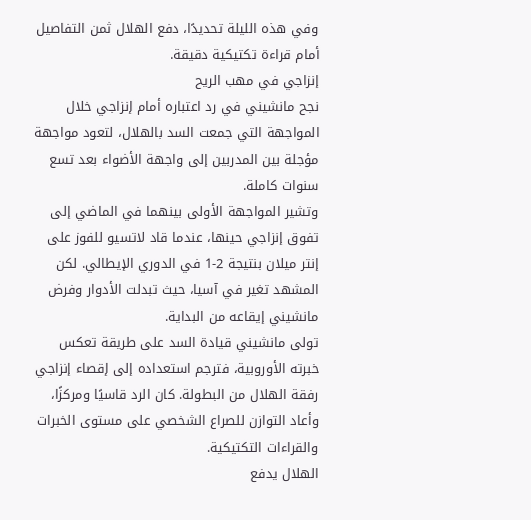وفي هذه الليلة تحديدًا، دفع الهلال ثمن التفاصيل أمام قراءة تكتيكية دقيقة.
إنزاجي في مهب الريح
نجح مانشيني في رد اعتباره أمام إنزاجي خلال المواجهة التي جمعت السد بالهلال، لتعود مواجهة مؤجلة بين المدربين إلى واجهة الأضواء بعد تسع سنوات كاملة.
وتشير المواجهة الأولى بينهما في الماضي إلى تفوق إنزاجي حينها، عندما قاد لاتسيو للفوز على إنتر ميلان بنتيجة 2-1 في الدوري الإيطالي. لكن المشهد تغير في آسيا، حيث تبدلت الأدوار وفرض مانشيني إيقاعه من البداية.
تولى مانشيني قيادة السد على طريقة تعكس خبرته الأوروبية، فترجم استعداده إلى إقصاء إنزاجي رفقة الهلال من البطولة. كان الرد قاسيًا ومركزًا، وأعاد التوازن للصراع الشخصي على مستوى الخبرات والقراءات التكتيكية.
الهلال يدفع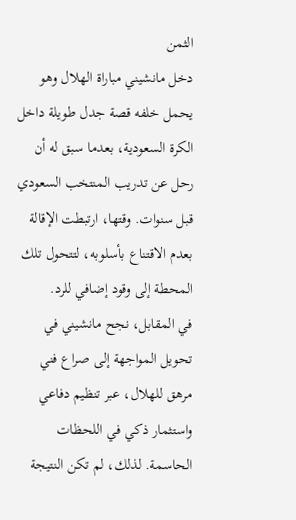الثمن
دخل مانشيني مباراة الهلال وهو يحمل خلفه قصة جدل طويلة داخل الكرة السعودية، بعدما سبق له أن رحل عن تدريب المنتخب السعودي قبل سنوات. وقتها، ارتبطت الإقالة بعدم الاقتناع بأسلوبه، لتتحول تلك المحطة إلى وقود إضافي للرد.
في المقابل، نجح مانشيني في تحويل المواجهة إلى صراع فني مرهق للهلال، عبر تنظيم دفاعي واستثمار ذكي في اللحظات الحاسمة. لذلك، لم تكن النتيجة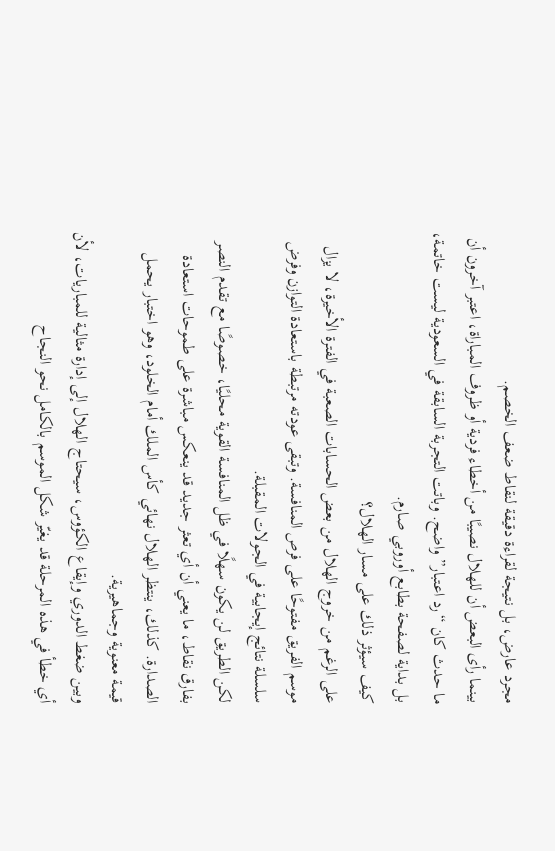مجرد عارض، بل نتيجة لقراءة دقيقة لنقاط ضعف الخصم.
بينما رأى البعض أن للهلال نصيبًا من أخطاء فردية أو ظروف المباراة، اعتبر آخرون أن ما حدث كان “رد اعتبار” واضح. وباتت التجربة السابقة في السعودية ليست خاتمة، بل بداية لصفحة بطابع أوروبي صارم.
كيف سيؤثر ذلك على مسار الهلال؟
على الرغم من خروج الهلال من بعض الحسابات الصعبة في الفترة الأخيرة، لا يزال موسم الفريق مفتوحًا على فرص المنافسة. وتبقى عودته مرتبطة باستعادة التوازن وفرض سلسلة نتائج إيجابية في الجولات المقبلة.
لكن الطريق لن يكون سهلًا في ظل المنافسة القوية محليًا، خصوصًا مع تقدم النصر بفارق نقاط، ما يعني أن أي تعثر جديد قد ينعكس مباشرة على طموحات استعادة الصدارة. كذلك، ينتظر الهلال نهائي كأس الملك أمام الخلود، وهو اختبار يحمل قيمة معنوية وجماهيرية.
وبين ضغط الدوري وإيقاع الكؤوس، سيحتاج الهلال إلى إدارة مثالية للمباريات، لأن أي خطأ في هذه المرحلة قد يغيّر شكل الموسم بالكامل نحو النجاح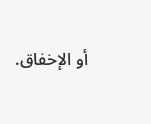أو الإخفاق.